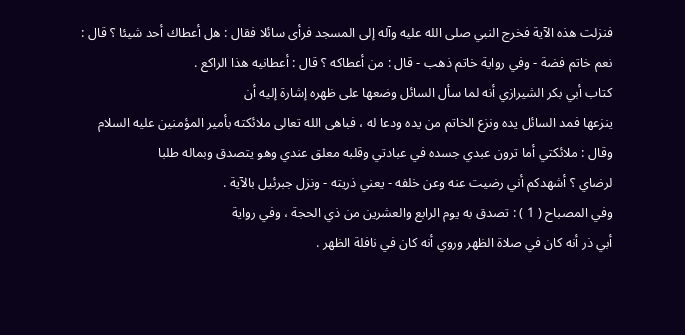فنزلت هذه الآية فخرج النبي صلى الله عليه وآله إلى المسجد فرأى سائلا فقال : هل أعطاك أحد شيئا ؟ قال :
نعم خاتم فضة - وفي رواية خاتم ذهب - قال : من أعطاكه ؟ قال : أعطانيه هذا الراكع .
كتاب أبي بكر الشيرازي أنه لما سأل السائل وضعها على ظهره إشارة إليه أن
ينزعها فمد السائل يده ونزع الخاتم من يده ودعا له ، فباهى الله تعالى ملائكته بأمير المؤمنين عليه السلام
وقال : ملائكتي أما ترون عبدي جسده في عبادتي وقلبه معلق عندي وهو يتصدق وبماله طلبا
لرضاي ؟ أشهدكم أني رضيت عنه وعن خلفه - يعني ذريته - ونزل جبرئيل بالآية .
وفي المصباح ( 1 ) : تصدق به يوم الرابع والعشرين من ذي الحجة ، وفي رواية
أبي ذر أنه كان في صلاة الظهر وروي أنه كان في نافلة الظهر .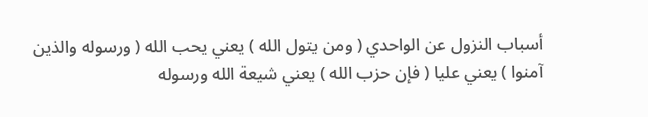أسباب النزول عن الواحدي ( ومن يتول الله ) يعني يحب الله ( ورسوله والذين
آمنوا ) يعني عليا ( فإن حزب الله ) يعني شيعة الله ورسوله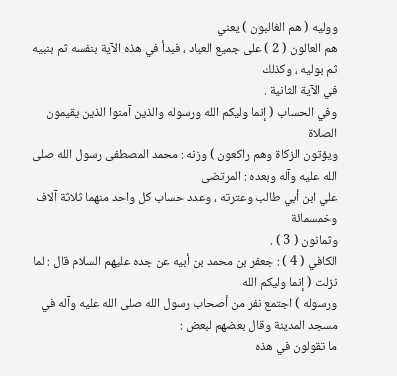ووليه ( هم الغالبون ) يعني
هم العالون ( 2 ) على جميع العباد ، فبدأ في هذه الآية بنفسه ثم بنبيه ثم بوليه ، وكذلك
في الآية الثانية .
وفي الحساب ( إنما وليكم الله ورسوله والذين آمنوا الذين يقيمون الصلاة
ويؤتون الزكاة وهم راكعون ) وزنه : محمد المصطفى رسول الله صلى الله عليه وآله وبعده : المرتضى
علي ابن أبي طالب وعترته ، وعدد حساب كل واحد منهما ثلاثة آلاف وخمسمائة
وثمانون ( 3 ) .
الكافي ( 4 ) : جعفر بن محمد بن أبيه عن جده عليهم السلام قال : لما نزلت ( إنما وليكم الله
ورسوله ) اجتمع نفر من أصحاب رسول الله صلى الله عليه وآله في مسجد المدينة وقال بعضهم لبعض :
ما تقولون في هذه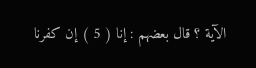الآية ؟ قال بعضهم : إنا ( 5 ) إن كفرنا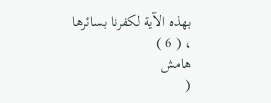بهذه الآية لكفرنا بسائرها ، ( 6 )
هامش
(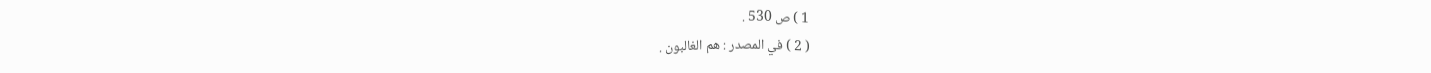1 ) ص 530 .
( 2 ) في المصدر : هم الغالبون .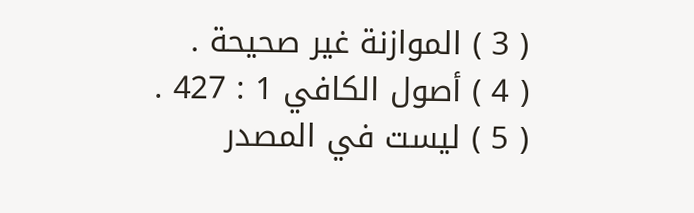( 3 ) الموازنة غير صحيحة .
( 4 ) أصول الكافي 1 : 427 .
( 5 ) ليست في المصدر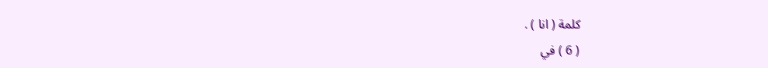كلمة ( انا ) .
( 6 ) في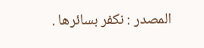المصدر : نكفر بسائرها .